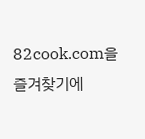82cook.com을 즐겨찾기에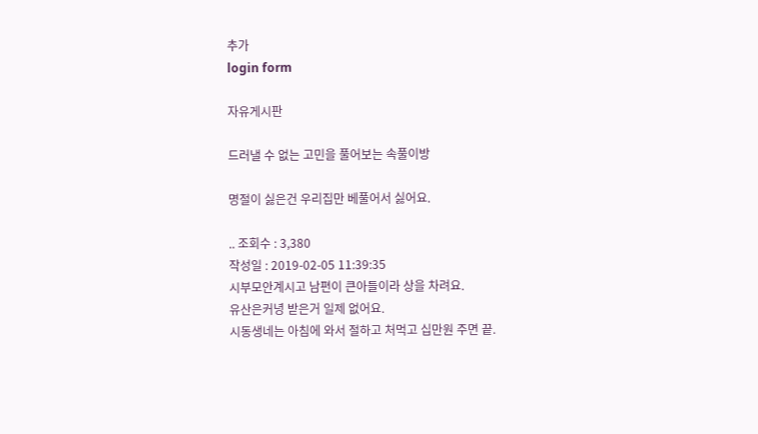추가
login form

자유게시판

드러낼 수 없는 고민을 풀어보는 속풀이방

명절이 싫은건 우리집만 베풀어서 싫어요.

.. 조회수 : 3,380
작성일 : 2019-02-05 11:39:35
시부모안계시고 남편이 큰아들이라 상을 차려요.
유산은커녕 받은거 일제 없어요.
시동생네는 아침에 와서 절하고 처먹고 십만원 주면 끝.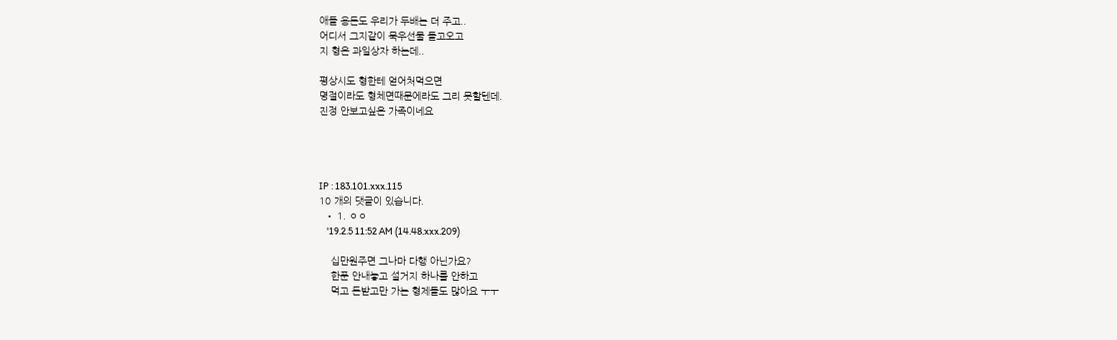애들 용돈도 우리가 두배는 더 주고..
어디서 그지같이 묵우선물 들고오고
지 형은 과일상자 하는데..

평상시도 형한테 얻어처먹으면
명절이라도 형체면때문에라도 그리 못할텐데.
진정 안보고싶은 가족이네요




IP : 183.101.xxx.115
10 개의 댓글이 있습니다.
  • 1. ㅇㅇ
    '19.2.5 11:52 AM (14.48.xxx.209)

    십만원주면 그나마 다행 아닌가요?
    한푼 안내놓고 설거지 하나를 안하고
    먹고 돈받고만 가는 형제들도 많아요 ㅜㅜ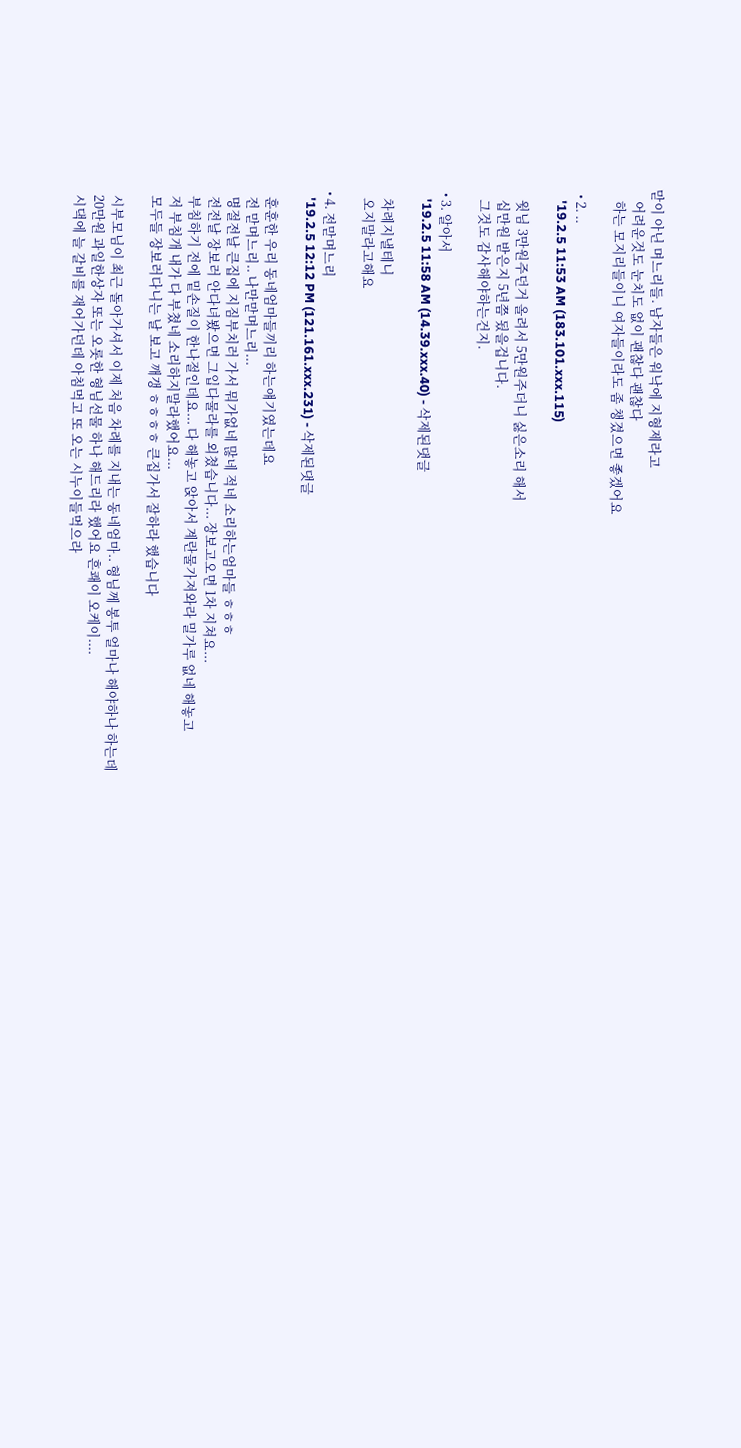맏이 아닌 며느리들. 남자들은 워낙에 지형제라고
    어려운것도 눈치도 없이 괜찮다 괜찮다
    하는 모지리들이니 여자들이라도 좀 챙겼으면 좋겠어요

  • 2. ..
    '19.2.5 11:53 AM (183.101.xxx.115)

    윗님 3만원주던거 올려서 5만원주더니 싫은소리 해서
    십만원 받은지 5년쯤 됬을겁니다.
    그것도 감사해야하는건지.

  • 3. 알아서
    '19.2.5 11:58 AM (14.39.xxx.40) - 삭제된댓글

    차례지낼테니
    오지말라고해요

  • 4. 전맏며느리
    '19.2.5 12:12 PM (121.161.xxx.231) - 삭제된댓글

    훈훈한 우리 동네엄마들끼리 하는얘기였는데요
    전 맏며느리.. 나만맏며느리...
    명절전날 큰집에 지짐부치러 가서 뭐가없네 많네 적네 소리하는엄마들 ㅎㅎㅎ
    전전날 장보러 안다녀봤으면 그입다물라를 외쳤습니다... 장보고오면 1차 지쳐요...
    부침하기 전에 밑손질이 한나절인데요... 다 해놓고 앉아서 계란물가져와라 밀가루 없네 해놓고
    저 부침개 내가 다 부쳤네 소리하지말라했어요...
    모두들 장보러다니는 날 보고 깨갱 ㅎㅎㅎㅎ 큰집가서 잘하라 했습니다

    시부모님이 최근 돌아가셔서 이제 처음 차례를 지내는 동네엄마.. 형님께 봉투 얼마나 해야하나 하는데
    20만원 과일한상자 또는 오롯한 형님선물 하나 해드리라 했어요 흔쾌이 오케이....
    시댁에 늘 갈비를 재어가던데 아침먹고 또 오는 시누이들먹으라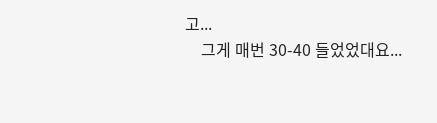고...
    그게 매번 30-40 들었었대요...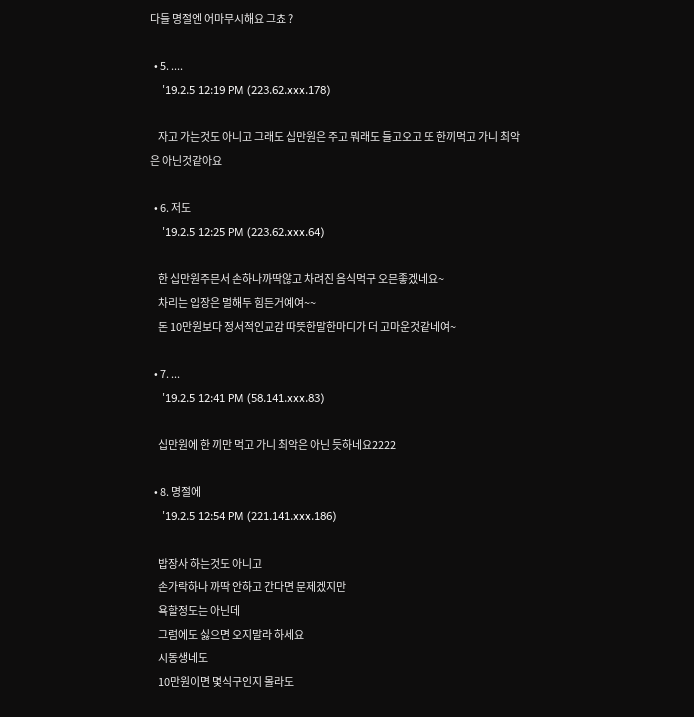다들 명절엔 어마무시해요 그쵸 ?

  • 5. ....
    '19.2.5 12:19 PM (223.62.xxx.178)

    자고 가는것도 아니고 그래도 십만원은 주고 뭐래도 들고오고 또 한끼먹고 가니 최악은 아닌것같아요

  • 6. 저도
    '19.2.5 12:25 PM (223.62.xxx.64)

    한 십만원주믄서 손하나까딱않고 차려진 음식먹구 오믄좋겠네요~
    차리는 입장은 멀해두 힘든거예여~~
    돈 10만원보다 정서적인교감 따뜻한말한마디가 더 고마운것같네여~

  • 7. ...
    '19.2.5 12:41 PM (58.141.xxx.83)

    십만원에 한 끼만 먹고 가니 최악은 아닌 듯하네요2222

  • 8. 명절에
    '19.2.5 12:54 PM (221.141.xxx.186)

    밥장사 하는것도 아니고
    손가락하나 까딱 안하고 간다면 문제겠지만
    욕할정도는 아닌데
    그럼에도 싫으면 오지말라 하세요
    시동생네도
    10만원이면 몇식구인지 몰라도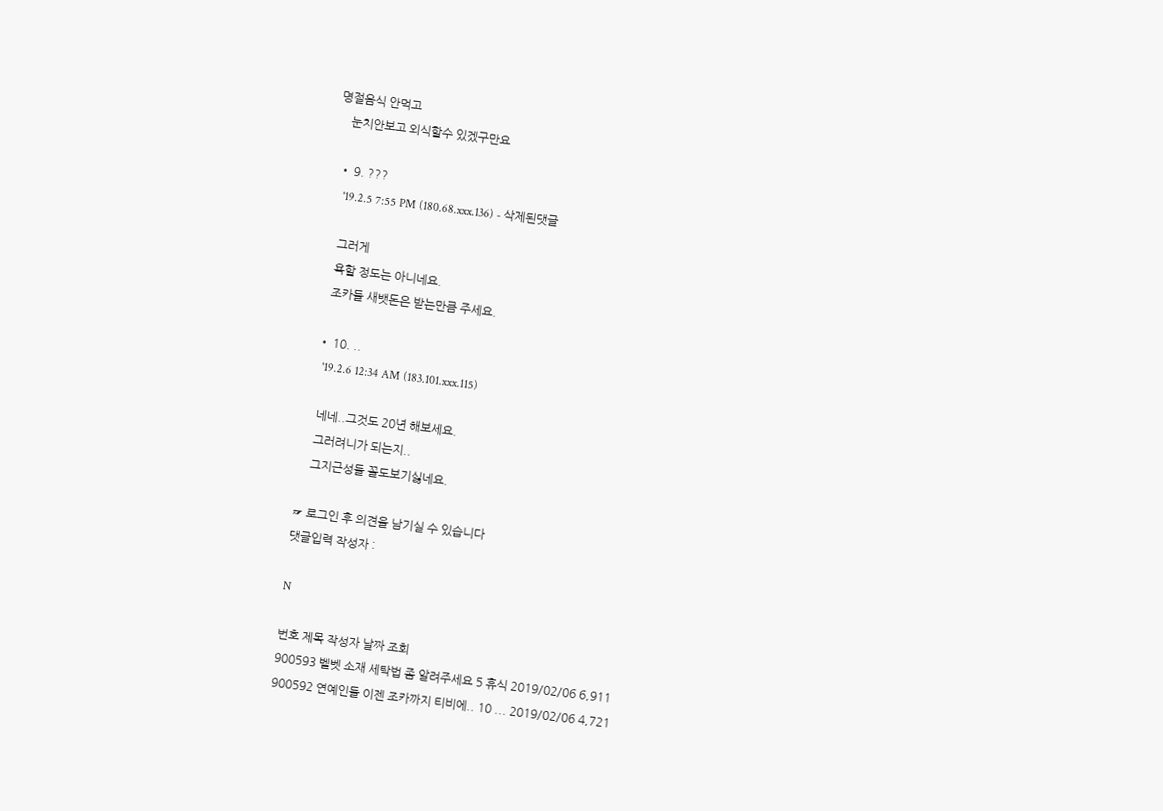명절음식 안먹고
    눈치안보고 외식할수 있겠구만요

  • 9. ???
    '19.2.5 7:55 PM (180.68.xxx.136) - 삭제된댓글

    그러게
    욕할 정도는 아니네요.
    조카들 새뱃돈은 받는만큼 주세요.

  • 10. ..
    '19.2.6 12:34 AM (183.101.xxx.115)

    네네..그것도 20년 해보세요.
    그러려니가 되는지..
    그지근성들 꼴도보기싫네요.

☞ 로그인 후 의견을 남기실 수 있습니다
댓글입력 작성자 :

N

번호 제목 작성자 날짜 조회
900593 벨벳 소재 세탁법 좀 알려주세요 5 휴식 2019/02/06 6,911
900592 연예인들 이젠 조카까지 티비에.. 10 ... 2019/02/06 4,721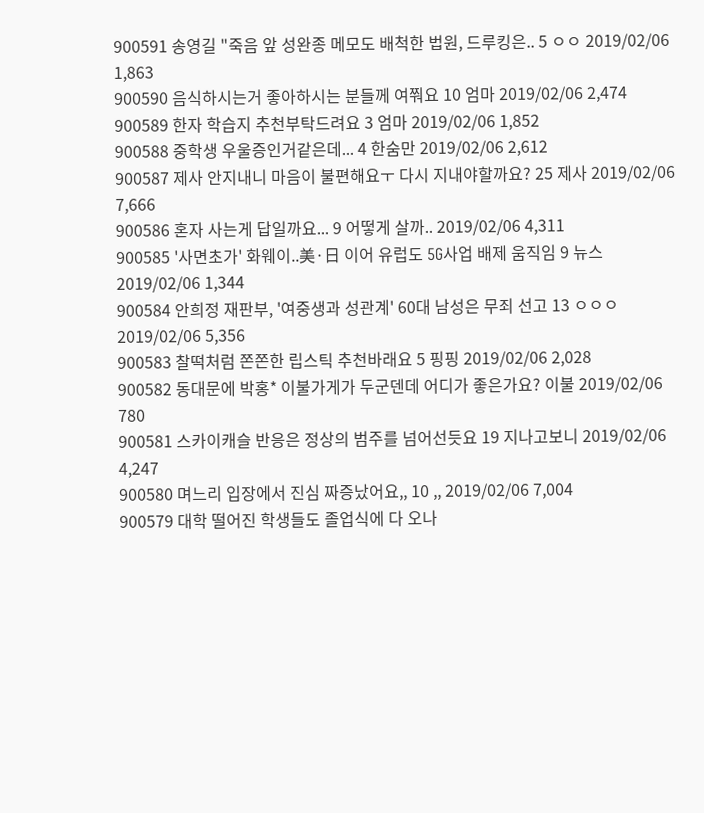900591 송영길 "죽음 앞 성완종 메모도 배척한 법원, 드루킹은.. 5 ㅇㅇ 2019/02/06 1,863
900590 음식하시는거 좋아하시는 분들께 여쭤요 10 엄마 2019/02/06 2,474
900589 한자 학습지 추천부탁드려요 3 엄마 2019/02/06 1,852
900588 중학생 우울증인거같은데... 4 한숨만 2019/02/06 2,612
900587 제사 안지내니 마음이 불편해요ㅜ 다시 지내야할까요? 25 제사 2019/02/06 7,666
900586 혼자 사는게 답일까요... 9 어떻게 살까.. 2019/02/06 4,311
900585 '사면초가' 화웨이..美·日 이어 유럽도 5G사업 배제 움직임 9 뉴스 2019/02/06 1,344
900584 안희정 재판부, '여중생과 성관계' 60대 남성은 무죄 선고 13 ㅇㅇㅇ 2019/02/06 5,356
900583 찰떡처럼 쫀쫀한 립스틱 추천바래요 5 핑핑 2019/02/06 2,028
900582 동대문에 박홍* 이불가게가 두군덴데 어디가 좋은가요? 이불 2019/02/06 780
900581 스카이캐슬 반응은 정상의 범주를 넘어선듯요 19 지나고보니 2019/02/06 4,247
900580 며느리 입장에서 진심 짜증났어요,, 10 ,, 2019/02/06 7,004
900579 대학 떨어진 학생들도 졸업식에 다 오나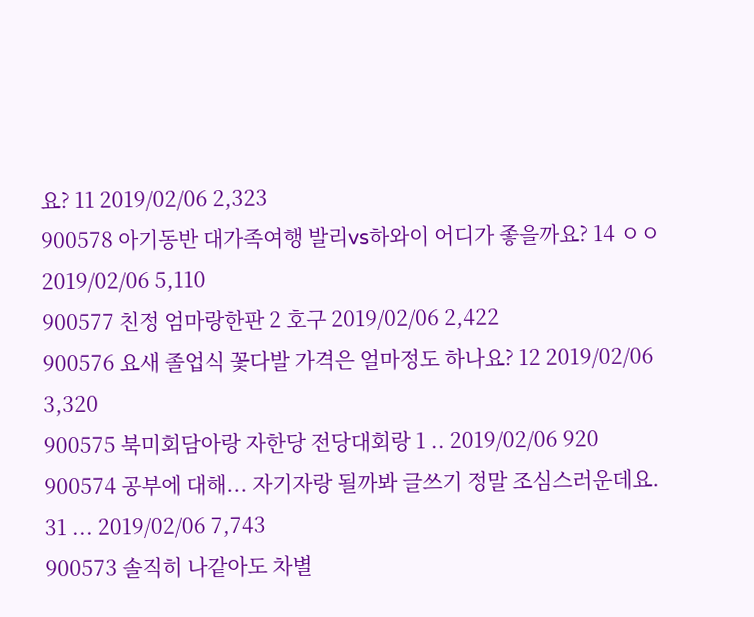요? 11 2019/02/06 2,323
900578 아기동반 대가족여행 발리vs하와이 어디가 좋을까요? 14 ㅇㅇ 2019/02/06 5,110
900577 친정 엄마랑한판 2 호구 2019/02/06 2,422
900576 요새 졸업식 꽃다발 가격은 얼마정도 하나요? 12 2019/02/06 3,320
900575 북미회담아랑 자한당 전당대회랑 1 .. 2019/02/06 920
900574 공부에 대해... 자기자랑 될까봐 글쓰기 정말 조심스러운데요. 31 ... 2019/02/06 7,743
900573 솔직히 나같아도 차별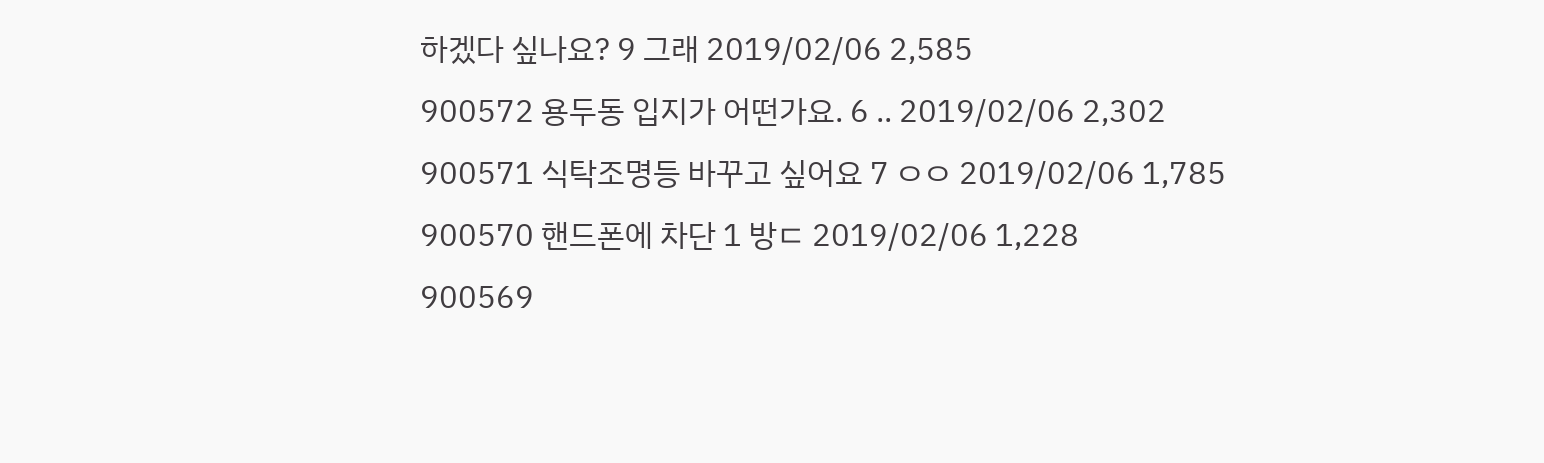하겠다 싶나요? 9 그래 2019/02/06 2,585
900572 용두동 입지가 어떤가요. 6 .. 2019/02/06 2,302
900571 식탁조명등 바꾸고 싶어요 7 ㅇㅇ 2019/02/06 1,785
900570 핸드폰에 차단 1 방ㄷ 2019/02/06 1,228
900569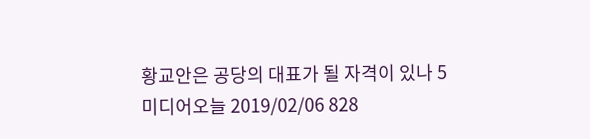황교안은 공당의 대표가 될 자격이 있나 5 미디어오늘 2019/02/06 828